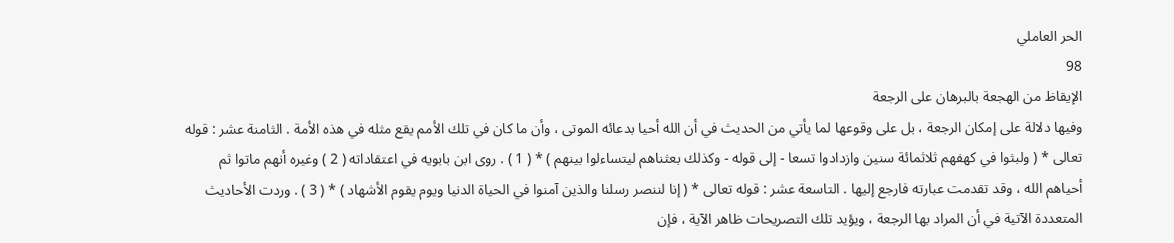الحر العاملي
98
الإيقاظ من الهجعة بالبرهان على الرجعة
وفيها دلالة على إمكان الرجعة ، بل على وقوعها لما يأتي من الحديث في أن الله أحيا بدعائه الموتى ، وأن ما كان في تلك الأمم يقع مثله في هذه الأمة . الثامنة عشر : قوله تعالى * ( ولبثوا في كهفهم ثلاثمائة سنين وازدادوا تسعا - إلى قوله - وكذلك بعثناهم ليتساءلوا بينهم ) * ( 1 ) . روى ابن بابويه في اعتقاداته ( 2 ) وغيره أنهم ماتوا ثم أحياهم الله ، وقد تقدمت عبارته فارجع إليها . التاسعة عشر : قوله تعالى * ( إنا لننصر رسلنا والذين آمنوا في الحياة الدنيا ويوم يقوم الأشهاد ) * ( 3 ) . وردت الأحاديث المتعددة الآتية في أن المراد بها الرجعة ، ويؤيد تلك التصريحات ظاهر الآية ، فإن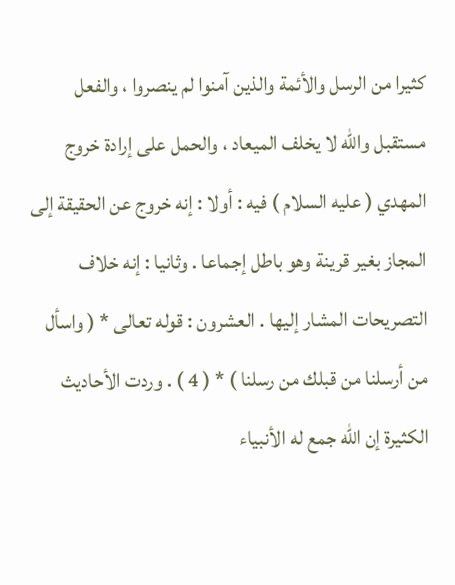كثيرا من الرسل والأئمة والذين آمنوا لم ينصروا ، والفعل مستقبل والله لا يخلف الميعاد ، والحمل على إرادة خروج المهدي ( عليه السلام ) فيه : أولا : إنه خروج عن الحقيقة إلى المجاز بغير قرينة وهو باطل إجماعا . وثانيا : إنه خلاف التصريحات المشار إليها . العشرون : قوله تعالى * ( واسأل من أرسلنا من قبلك من رسلنا ) * ( 4 ) . وردت الأحاديث الكثيرة إن الله جمع له الأنبياء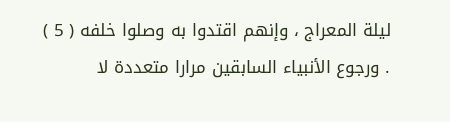ليلة المعراج ، وإنهم اقتدوا به وصلوا خلفه ( 5 ) . ورجوع الأنبياء السابقين مرارا متعددة لا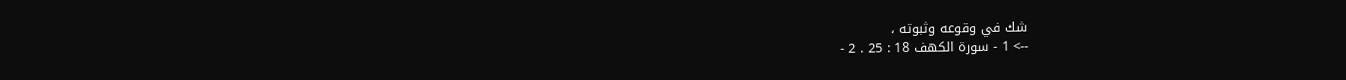شك في وقوعه وثبوته ،
--> 1 - سورة الكهف 18 : 25 . 2 -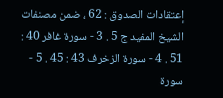إعتقادات الصدوق : 62 ، ضمن مصنفات الشيخ المفيد ج 5 . 3 - سورة غافر 40 : 51 . 4 - سورة الزخرف 43 : 45 . 5 - سورة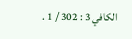الكافي 3 : 302 / 1 .